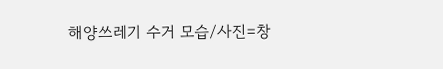해양쓰레기 수거 모습/사진=창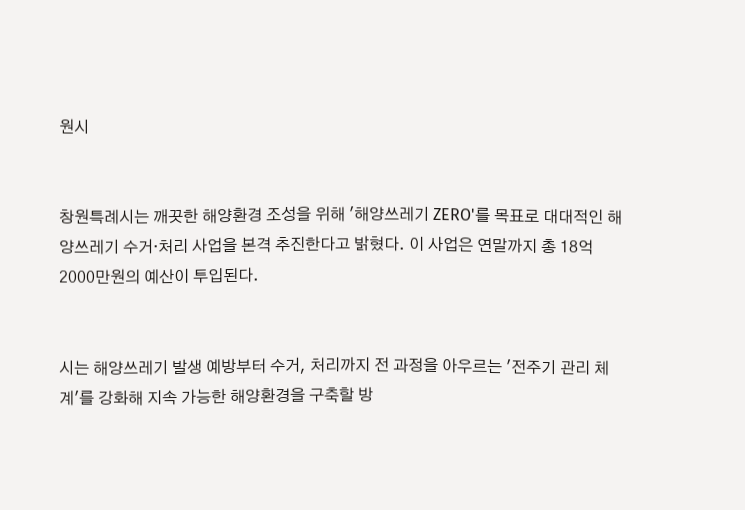원시


창원특례시는 깨끗한 해양환경 조성을 위해 '해양쓰레기 ZERO'를 목표로 대대적인 해양쓰레기 수거·처리 사업을 본격 추진한다고 밝혔다. 이 사업은 연말까지 총 18억2000만원의 예산이 투입된다.


시는 해양쓰레기 발생 예방부터 수거, 처리까지 전 과정을 아우르는 '전주기 관리 체계'를 강화해 지속 가능한 해양환경을 구축할 방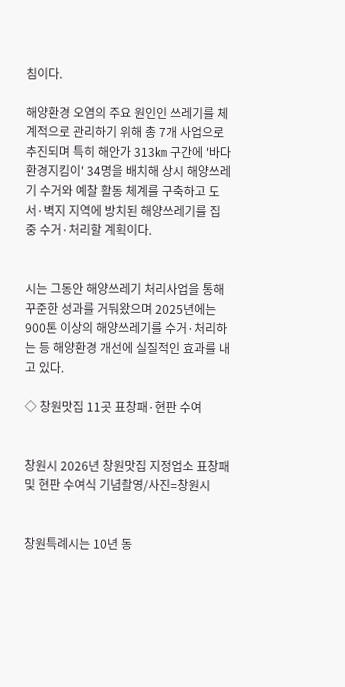침이다.

해양환경 오염의 주요 원인인 쓰레기를 체계적으로 관리하기 위해 총 7개 사업으로 추진되며 특히 해안가 313㎞ 구간에 '바다환경지킴이' 34명을 배치해 상시 해양쓰레기 수거와 예찰 활동 체계를 구축하고 도서·벽지 지역에 방치된 해양쓰레기를 집중 수거·처리할 계획이다.


시는 그동안 해양쓰레기 처리사업을 통해 꾸준한 성과를 거둬왔으며 2025년에는 900톤 이상의 해양쓰레기를 수거·처리하는 등 해양환경 개선에 실질적인 효과를 내고 있다.

◇ 창원맛집 11곳 표창패·현판 수여


창원시 2026년 창원맛집 지정업소 표창패 및 현판 수여식 기념촬영/사진=창원시


창원특례시는 10년 동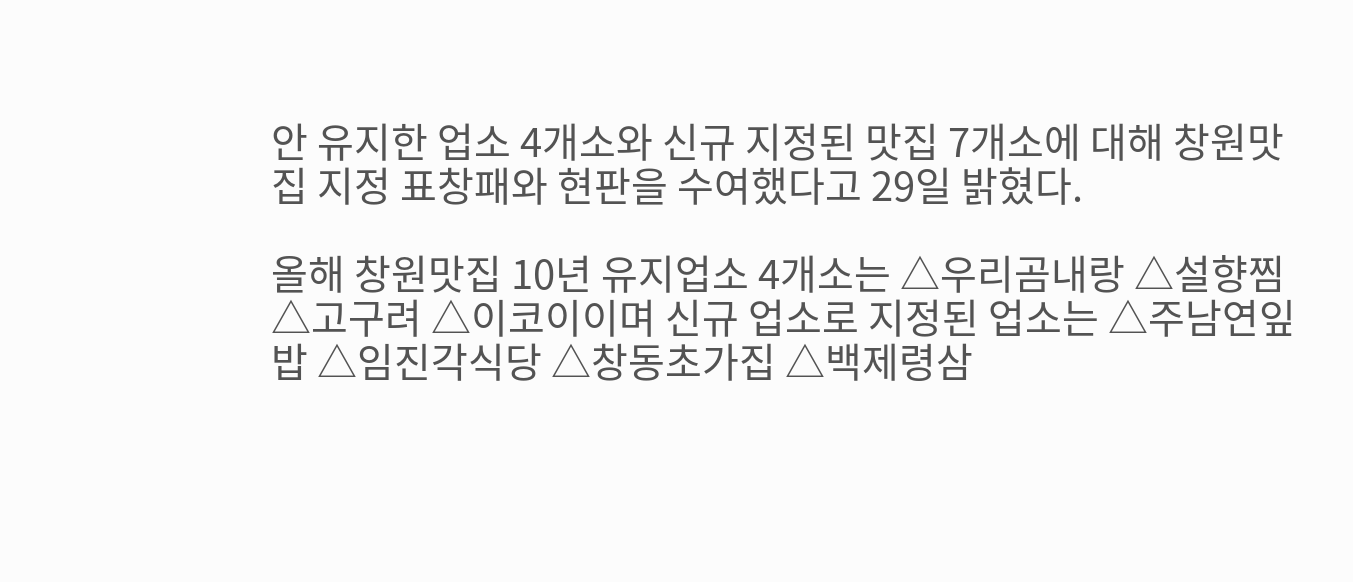안 유지한 업소 4개소와 신규 지정된 맛집 7개소에 대해 창원맛집 지정 표창패와 현판을 수여했다고 29일 밝혔다.

올해 창원맛집 10년 유지업소 4개소는 △우리곰내랑 △설향찜 △고구려 △이코이이며 신규 업소로 지정된 업소는 △주남연잎밥 △임진각식당 △창동초가집 △백제령삼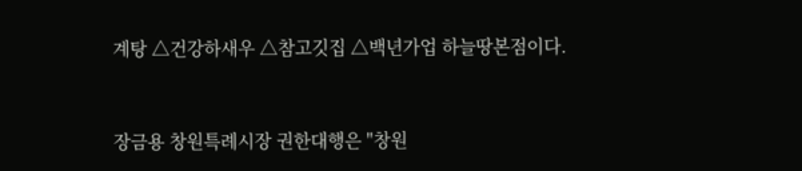계탕 △건강하새우 △참고깃집 △백년가업 하늘땅본점이다.


장금용 창원특례시장 권한대행은 "창원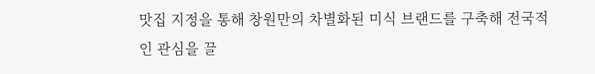맛집 지정을 통해 창원만의 차별화된 미식 브랜드를 구축해 전국적인 관심을 끌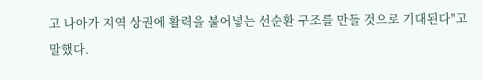고 나아가 지역 상권에 활력을 불어넣는 선순환 구조를 만들 것으로 기대된다"고 말했다.